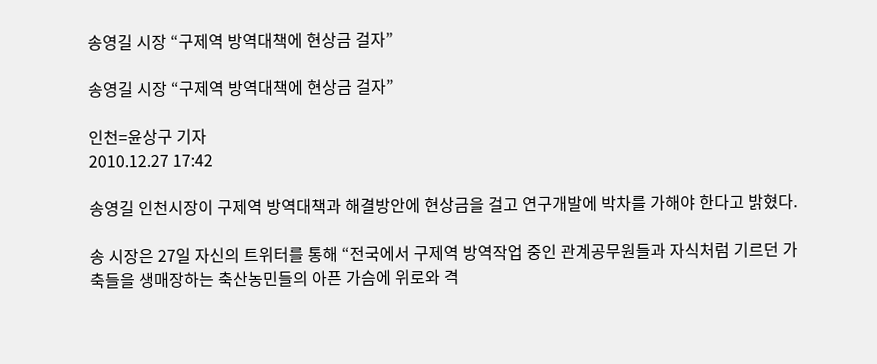송영길 시장 “구제역 방역대책에 현상금 걸자”

송영길 시장 “구제역 방역대책에 현상금 걸자”

인천=윤상구 기자
2010.12.27 17:42

송영길 인천시장이 구제역 방역대책과 해결방안에 현상금을 걸고 연구개발에 박차를 가해야 한다고 밝혔다.

송 시장은 27일 자신의 트위터를 통해 “전국에서 구제역 방역작업 중인 관계공무원들과 자식처럼 기르던 가축들을 생매장하는 축산농민들의 아픈 가슴에 위로와 격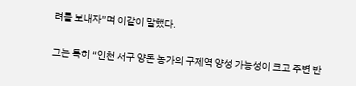려를 보내자”며 이같이 말했다.

그는 특히 “인천 서구 양돈 농가의 구제역 양성 가능성이 크고 주변 반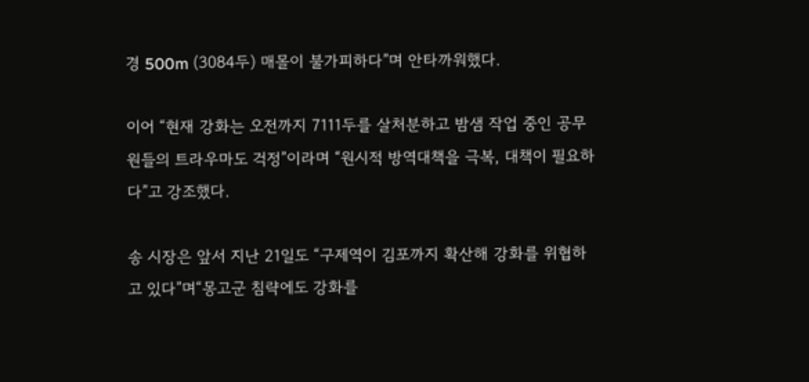경 500m (3084두) 매몰이 불가피하다”며 안타까워했다.

이어 “현재 강화는 오전까지 7111두를 살처분하고 밤샘 작업 중인 공무원들의 트라우마도 걱정”이라며 “원시적 방역대책을 극복, 대책이 필요하다”고 강조했다.

송 시장은 앞서 지난 21일도 “구제역이 김포까지 확산해 강화를 위협하고 있다”며“몽고군 침략에도 강화를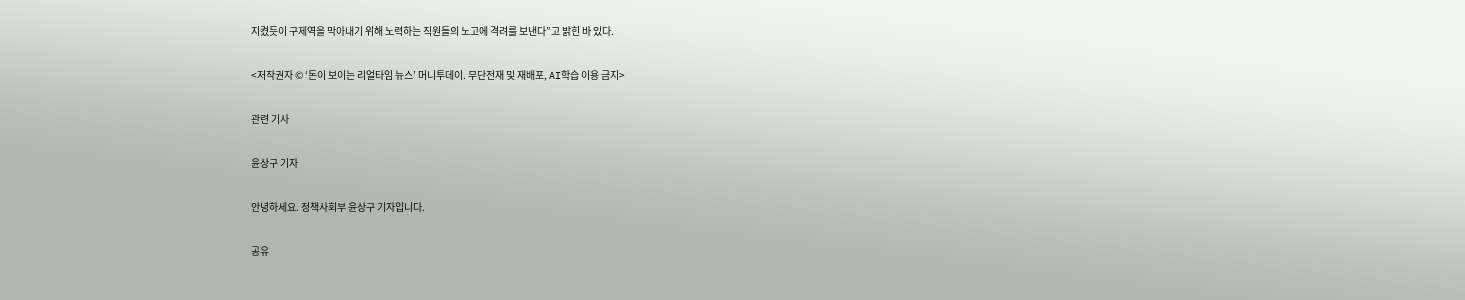지켰듯이 구제역을 막아내기 위해 노력하는 직원들의 노고에 격려를 보낸다”고 밝힌 바 있다.

<저작권자 © ‘돈이 보이는 리얼타임 뉴스’ 머니투데이. 무단전재 및 재배포, AI학습 이용 금지>

관련 기사

윤상구 기자

안녕하세요. 정책사회부 윤상구 기자입니다.

공유